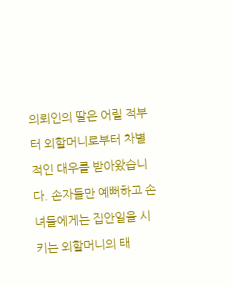의뢰인의 딸은 어릴 적부터 외할머니로부터 차별적인 대우를 받아왔습니다. 손자들만 예뻐하고 손녀들에게는 집안일을 시키는 외할머니의 태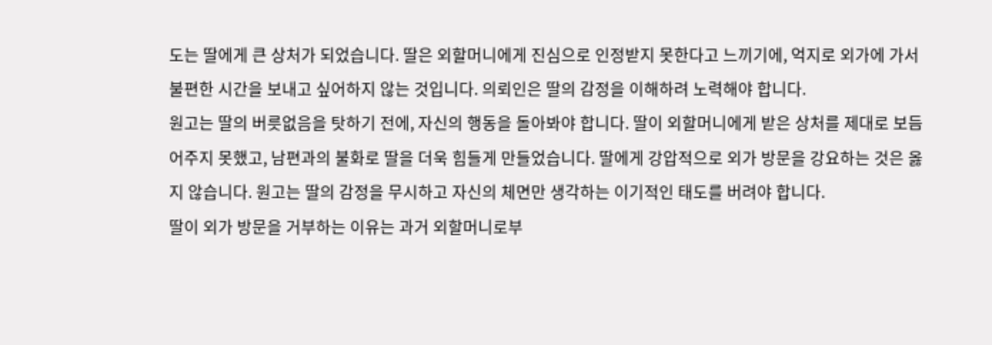도는 딸에게 큰 상처가 되었습니다. 딸은 외할머니에게 진심으로 인정받지 못한다고 느끼기에, 억지로 외가에 가서 불편한 시간을 보내고 싶어하지 않는 것입니다. 의뢰인은 딸의 감정을 이해하려 노력해야 합니다.
원고는 딸의 버릇없음을 탓하기 전에, 자신의 행동을 돌아봐야 합니다. 딸이 외할머니에게 받은 상처를 제대로 보듬어주지 못했고, 남편과의 불화로 딸을 더욱 힘들게 만들었습니다. 딸에게 강압적으로 외가 방문을 강요하는 것은 옳지 않습니다. 원고는 딸의 감정을 무시하고 자신의 체면만 생각하는 이기적인 태도를 버려야 합니다.
딸이 외가 방문을 거부하는 이유는 과거 외할머니로부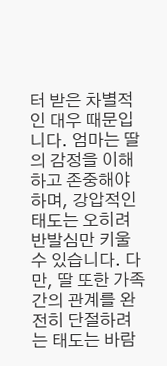터 받은 차별적인 대우 때문입니다. 엄마는 딸의 감정을 이해하고 존중해야 하며, 강압적인 태도는 오히려 반발심만 키울 수 있습니다. 다만, 딸 또한 가족 간의 관계를 완전히 단절하려는 태도는 바람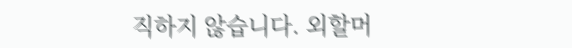직하지 않습니다. 외할머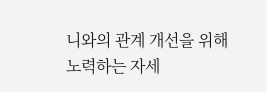니와의 관계 개선을 위해 노력하는 자세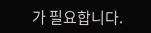가 필요합니다.